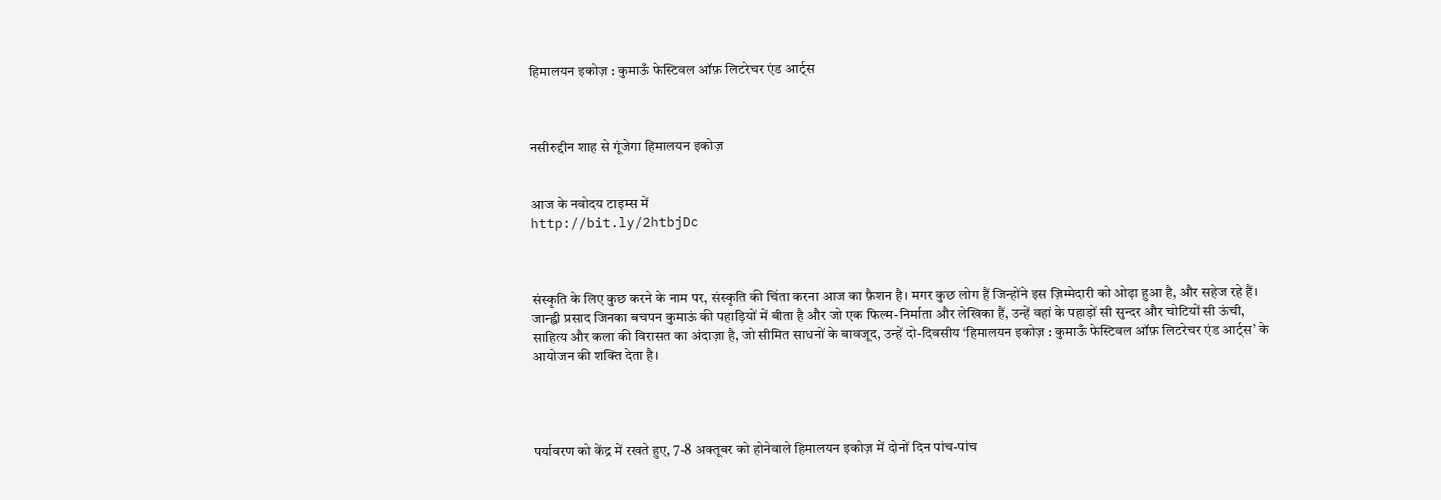हिमालयन इकोज़ : कुमाऊँ फेस्टिवल ऑफ़ लिटरेचर एंड आर्ट्स



नसीरुद्दीन शाह से गूंजेगा हिमालयन इकोज़


आज के नवोदय टाइम्स में
http://bit.ly/2htbjDc



संस्कृति के लिए कुछ करने के नाम पर, संस्कृति की चिंता करना आज का फ़ैशन है। मगर कुछ लोग हैं जिन्होंने इस ज़िम्मेदारी को ओढ़ा हुआ है, और सहेज रहे हैं। जान्ह्वी प्रसाद जिनका बचपन कुमाऊं की पहाड़ियों में बीता है और जो एक फिल्म-निर्माता और लेखिका हैं, उन्हें वहां के पहाड़ों सी सुन्दर और चोटियों सी ऊंची, साहित्य और कला की विरासत का अंदाज़ा है, जो सीमित साधनों के बावजूद, उन्हें दो-दिवसीय ‘हिमालयन इकोज़ : कुमाऊँ फेस्टिवल ऑफ़ लिटरेचर एंड आर्ट्स’ के आयोजन की शक्ति देता है।




पर्यावरण को केंद्र में रखते हुए, 7-8 अक्तूबर को होनेवाले हिमालयन इकोज़ में दोनों दिन पांच-पांच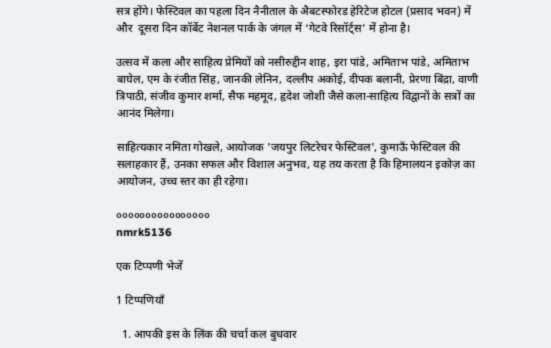सत्र होंगे। फेस्टिवल का पहला दिन नैनीताल के अैबटस्फोरड हेरिटेज होटल (प्रसाद भवन) में और  दूसरा दिन कॉर्बेट नेशनल पार्क के जंगल में ‘गेटवे रिसॉर्ट्स’ में होना है।

उत्सव में कला और साहित्य प्रेमियों को नसीरुद्दीन शाह, इरा पांडे, अमिताभ पांडे, अमिताभ बाघेल, एम के रंजीत सिंह, जानकी लेनिन, दल्लीप अकोई, दीपक बलानी, प्रेरणा बिंद्रा, वाणी त्रिपाठी, संजीव कुमार शर्मा, सैफ महमूद, हृदेश जोशी जैसे कला-साहित्य विद्वानों के सत्रों का आनंद मिलेगा।

साहित्यकार नमिता गोखले, आयोजक 'जयपुर लिटरेचर फेस्टिवल', कुमाऊँ फेस्टिवल की सलाहकार हैं, उनका सफल और विशाल अनुभव, यह तय करता है कि हिमालयन इकोज़ का आयोजन, उच्च स्तर का ही रहेगा।

००००००००००००००००
nmrk5136

एक टिप्पणी भेजें

1 टिप्पणियाँ

  1. आपकी इस के लिंक की चर्चा कल बुधवार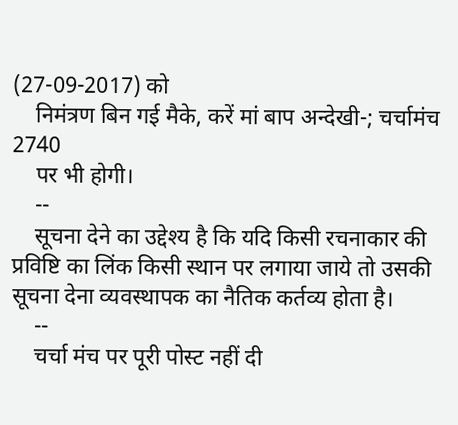(27-09-2017) को
    निमंत्रण बिन गई मैके, करें मां बाप अन्देखी-; चर्चामंच 2740
    पर भी होगी।
    --
    सूचना देने का उद्देश्य है कि यदि किसी रचनाकार की प्रविष्टि का लिंक किसी स्थान पर लगाया जाये तो उसकी सूचना देना व्यवस्थापक का नैतिक कर्तव्य होता है।
    --
    चर्चा मंच पर पूरी पोस्ट नहीं दी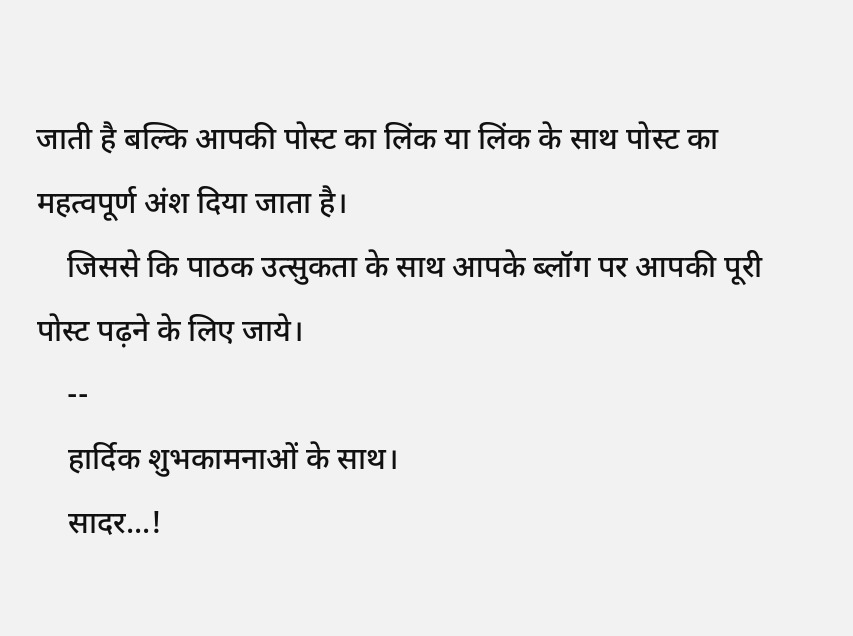जाती है बल्कि आपकी पोस्ट का लिंक या लिंक के साथ पोस्ट का महत्वपूर्ण अंश दिया जाता है।
    जिससे कि पाठक उत्सुकता के साथ आपके ब्लॉग पर आपकी पूरी पोस्ट पढ़ने के लिए जाये।
    --
    हार्दिक शुभकामनाओं के साथ।
    सादर...!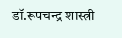डॉ.रूपचन्द्र शास्त्री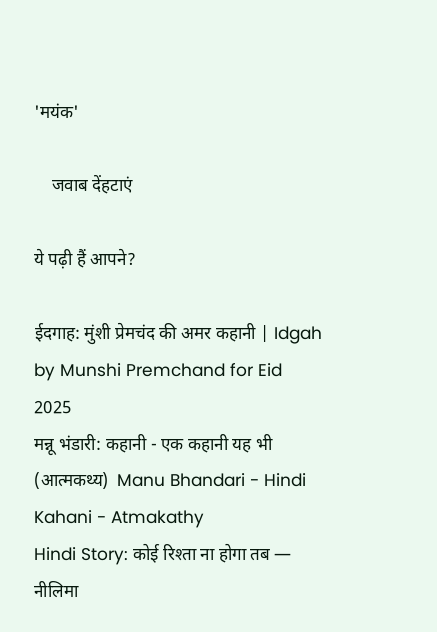'मयंक'

    जवाब देंहटाएं

ये पढ़ी हैं आपने?

ईदगाह: मुंशी प्रेमचंद की अमर कहानी | Idgah by Munshi Premchand for Eid 2025
मन्नू भंडारी: कहानी - एक कहानी यह भी (आत्मकथ्य)  Manu Bhandari - Hindi Kahani - Atmakathy
Hindi Story: कोई रिश्ता ना होगा तब — नीलिमा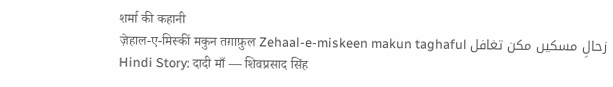शर्मा की कहानी
ज़ेहाल-ए-मिस्कीं मकुन तग़ाफ़ुल Zehaal-e-miskeen makun taghaful زحالِ مسکیں مکن تغافل
Hindi Story: दादी माँ — शिवप्रसाद सिंह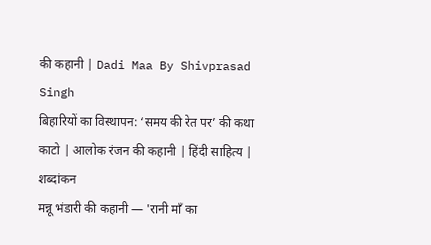की कहानी | Dadi Maa By Shivprasad Singh
बिहारियों का विस्थापन: ‘समय की रेत पर’ की कथा
काटो | आलोक रंजन की कहानी | हिंदी साहित्य | शब्दांकन
मन्नू भंडारी की कहानी — 'रानी माँ का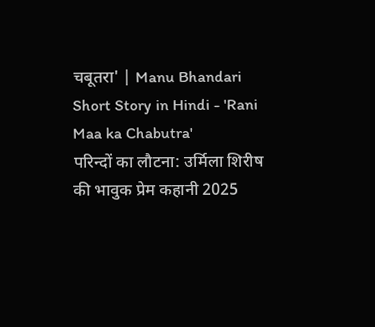चबूतरा' | Manu Bhandari Short Story in Hindi - 'Rani Maa ka Chabutra'
परिन्दों का लौटना: उर्मिला शिरीष की भावुक प्रेम कहानी 2025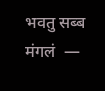भवतु सब्ब मंगलं  —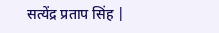सत्येंद्र प्रताप सिंह |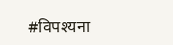#विपश्यना